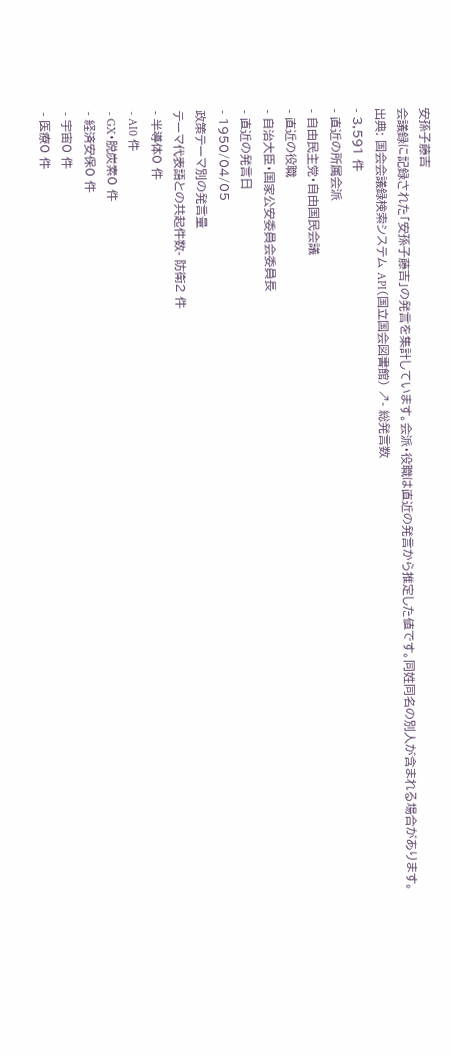安孫子藤吉
会議録に記録された「安孫子藤吉」の発言を集計しています。会派・役職は直近の発言から推定した値です。同姓同名の別人が含まれる場合があります。
出典: 国会会議録検索システム API(国立国会図書館) ↗- 総発言数
- 3,591 件
- 直近の所属会派
- 自由民主党・自由国民会議
- 直近の役職
- 自治大臣・国家公安委員会委員長
- 直近の発言日
- 1950/04/05
政策テーマ別の発言量
テーマ代表語との共起件数- 防衛2 件
- 半導体0 件
- AI0 件
- GX・脱炭素0 件
- 経済安保0 件
- 宇宙0 件
- 医療0 件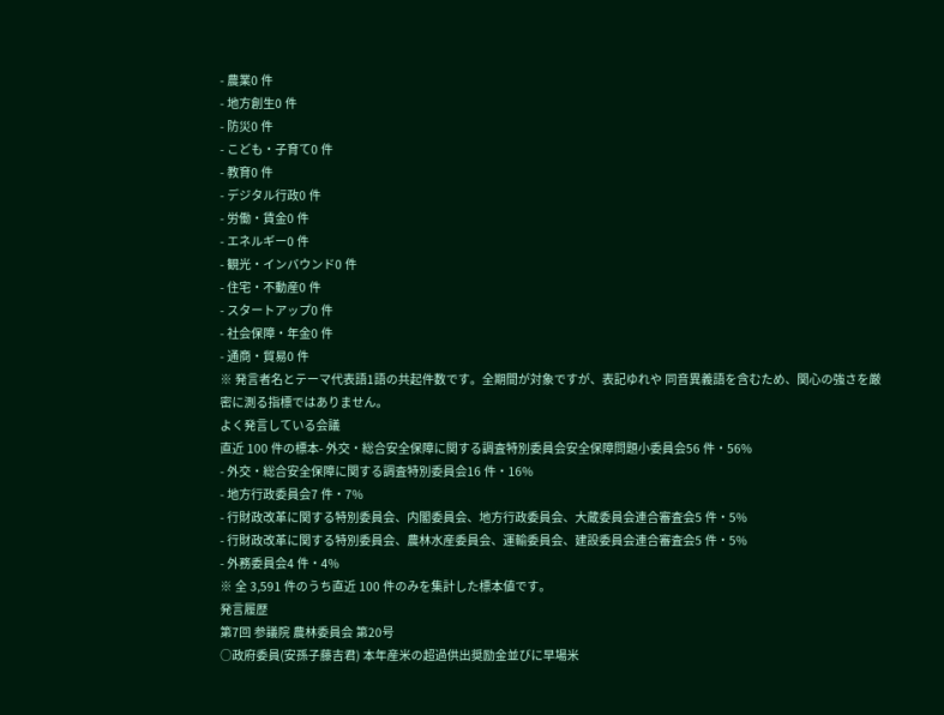- 農業0 件
- 地方創生0 件
- 防災0 件
- こども・子育て0 件
- 教育0 件
- デジタル行政0 件
- 労働・賃金0 件
- エネルギー0 件
- 観光・インバウンド0 件
- 住宅・不動産0 件
- スタートアップ0 件
- 社会保障・年金0 件
- 通商・貿易0 件
※ 発言者名とテーマ代表語1語の共起件数です。全期間が対象ですが、表記ゆれや 同音異義語を含むため、関心の強さを厳密に測る指標ではありません。
よく発言している会議
直近 100 件の標本- 外交・総合安全保障に関する調査特別委員会安全保障問題小委員会56 件・56%
- 外交・総合安全保障に関する調査特別委員会16 件・16%
- 地方行政委員会7 件・7%
- 行財政改革に関する特別委員会、内閣委員会、地方行政委員会、大蔵委員会連合審査会5 件・5%
- 行財政改革に関する特別委員会、農林水産委員会、運輸委員会、建設委員会連合審査会5 件・5%
- 外務委員会4 件・4%
※ 全 3,591 件のうち直近 100 件のみを集計した標本値です。
発言履歴
第7回 参議院 農林委員会 第20号
○政府委員(安孫子藤吉君) 本年産米の超過供出奨励金並びに早場米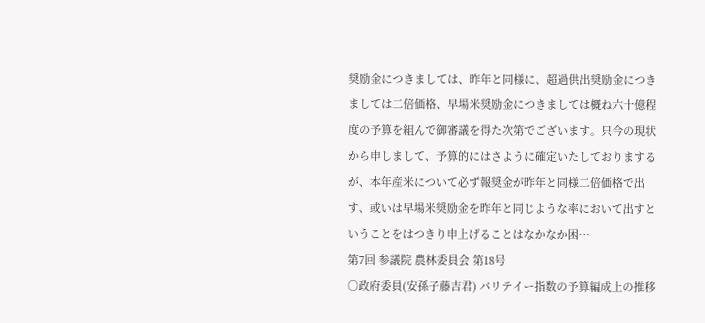奨励金につきましては、昨年と同様に、超過供出奨励金につきましては二倍価格、早場米奨励金につきましては概ね六十億程度の予算を組んで御審議を得た次第でございます。只今の現状から申しまして、予算的にはさように確定いたしておりまするが、本年産米について必ず報奨金が昨年と同様二倍価格で出す、或いは早場米奨励金を昨年と同じような率において出すということをはつきり申上げることはなかなか困…
第7回 参議院 農林委員会 第18号
○政府委員(安孫子藤吉君) パリテイー指数の予算編成上の推移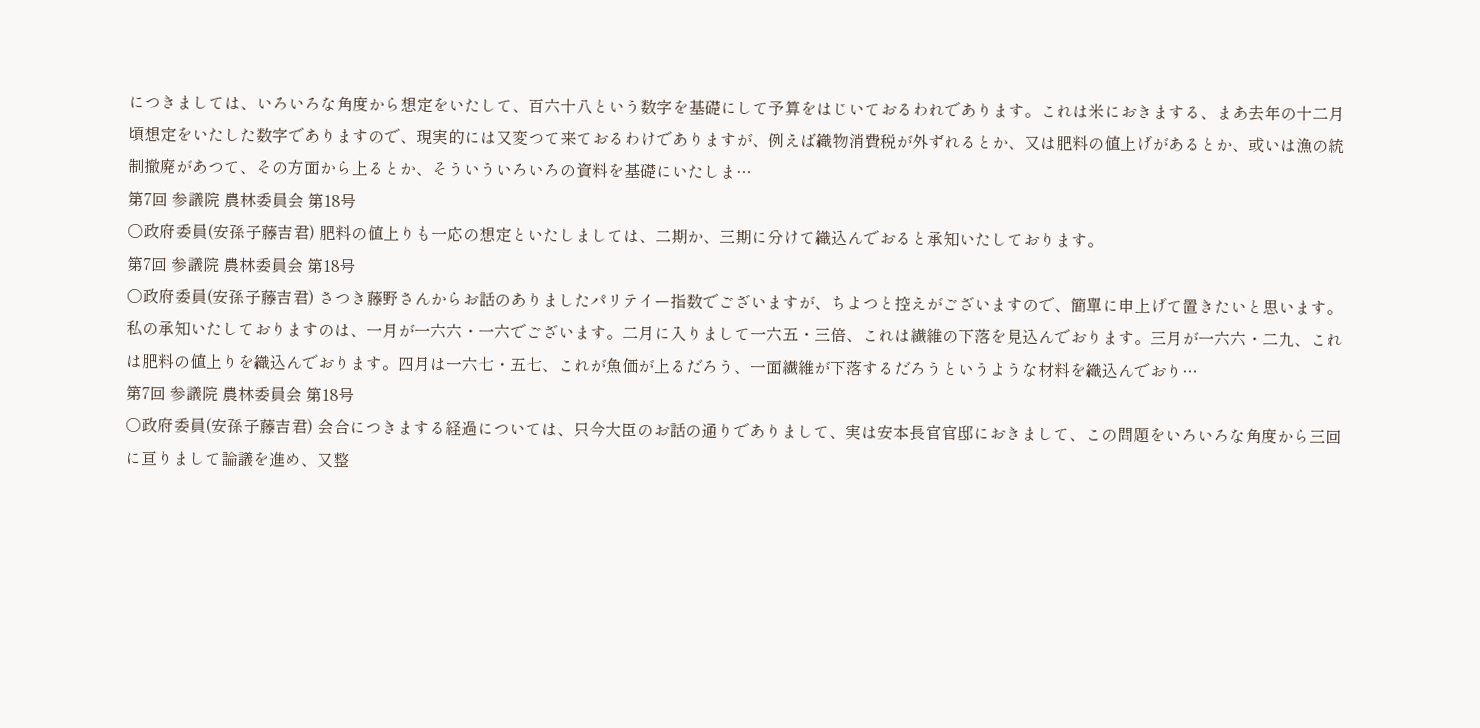につきましては、いろいろな角度から想定をいたして、百六十八という数字を基礎にして予算をはじいておるわれであります。これは米におきまする、まあ去年の十二月頃想定をいたした数字でありますので、現実的には又変つて来ておるわけでありますが、例えば織物消費税が外ずれるとか、又は肥料の値上げがあるとか、或いは漁の統制撤廃があつて、その方面から上るとか、そういういろいろの資料を基礎にいたしま…
第7回 参議院 農林委員会 第18号
○政府委員(安孫子藤吉君) 肥料の値上りも一応の想定といたしましては、二期か、三期に分けて織込んでおると承知いたしております。
第7回 参議院 農林委員会 第18号
○政府委員(安孫子藤吉君) さつき藤野さんからお話のありましたパリテイー指数でございますが、ちよつと控えがございますので、簡單に申上げて置きたいと思います。私の承知いたしておりますのは、一月が一六六・一六でございます。二月に入りまして一六五・三倍、これは繊維の下落を見込んでおります。三月が一六六・二九、これは肥料の値上りを織込んでおります。四月は一六七・五七、これが魚価が上るだろう、一面繊維が下落するだろうというような材料を織込んでおり…
第7回 参議院 農林委員会 第18号
○政府委員(安孫子藤吉君) 会合につきまする経過については、只今大臣のお話の通りでありまして、実は安本長官官邸におきまして、この問題をいろいろな角度から三回に亘りまして論議を進め、又整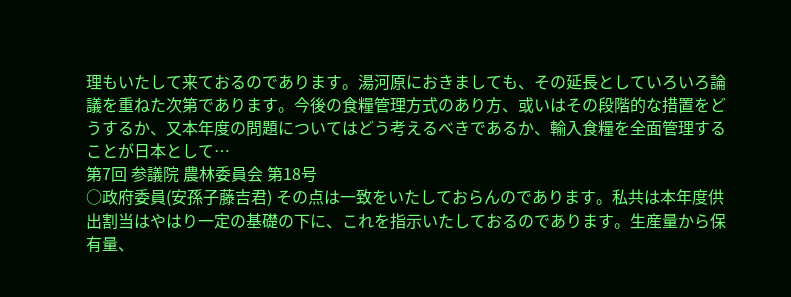理もいたして来ておるのであります。湯河原におきましても、その延長としていろいろ論議を重ねた次第であります。今後の食糧管理方式のあり方、或いはその段階的な措置をどうするか、又本年度の問題についてはどう考えるべきであるか、輸入食糧を全面管理することが日本として…
第7回 参議院 農林委員会 第18号
○政府委員(安孫子藤吉君) その点は一致をいたしておらんのであります。私共は本年度供出割当はやはり一定の基礎の下に、これを指示いたしておるのであります。生産量から保有量、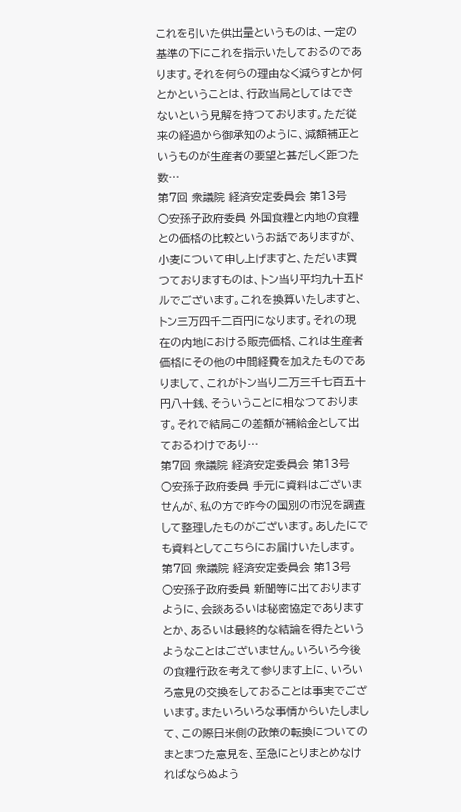これを引いた供出量というものは、一定の基準の下にこれを指示いたしておるのであります。それを何らの理由なく減らすとか何とかということは、行政当局としてはできないという見解を持つております。ただ従来の経過から御承知のように、減額補正というものが生産者の要望と甚だしく距つた数…
第7回 衆議院 経済安定委員会 第13号
○安孫子政府委員 外国食糧と内地の食糧との価格の比較というお話でありますが、小麦について申し上げますと、ただいま買つておりますものは、トン当り平均九十五ドルでございます。これを換算いたしますと、トン三万四千二百円になります。それの現在の内地における販売価格、これは生産者価格にその他の中間経費を加えたものでありまして、これがトン当り二万三千七百五十円八十銭、そういうことに相なつております。それで結局この差額が補給金として出ておるわけであり…
第7回 衆議院 経済安定委員会 第13号
○安孫子政府委員 手元に資料はございませんが、私の方で昨今の国別の市況を調査して整理したものがございます。あしたにでも資料としてこちらにお届けいたします。
第7回 衆議院 経済安定委員会 第13号
○安孫子政府委員 新聞等に出ておりますように、会談あるいは秘密協定でありますとか、あるいは最終的な結論を得たというようなことはございません。いろいろ今後の食糧行政を考えて参ります上に、いろいろ意見の交換をしておることは事実でございます。またいろいろな事情からいたしまして、この際日米側の政策の転換についてのまとまつた意見を、至急にとりまとめなければならぬよう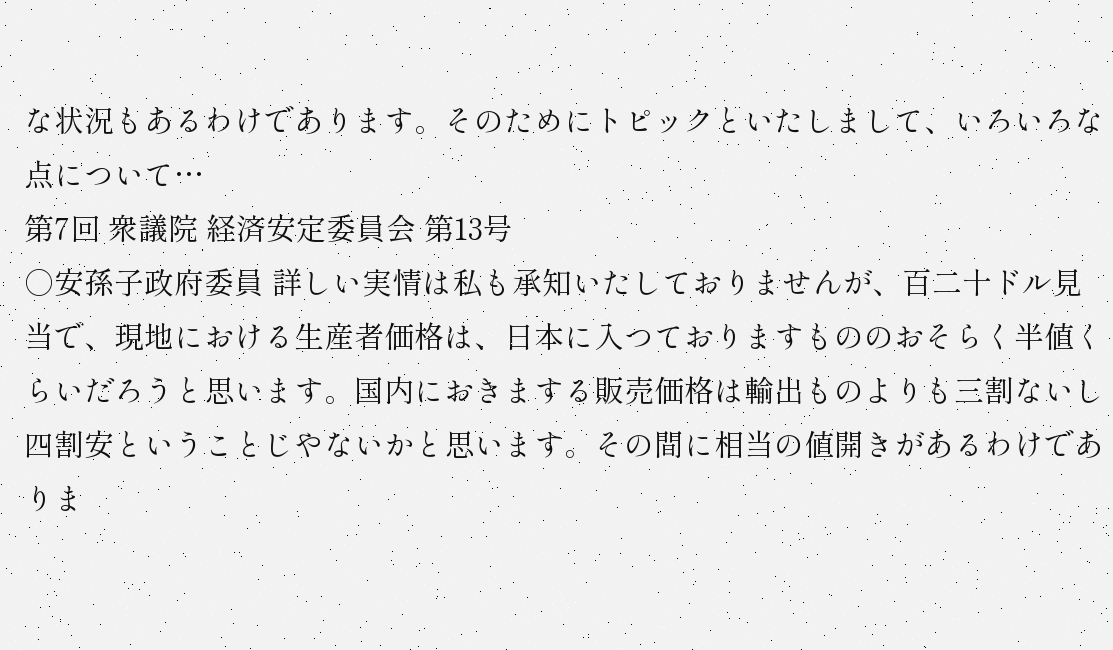な状況もあるわけであります。そのためにトピックといたしまして、いろいろな点について…
第7回 衆議院 経済安定委員会 第13号
○安孫子政府委員 詳しい実情は私も承知いたしておりませんが、百二十ドル見当で、現地における生産者価格は、日本に入つておりますもののおそらく半値くらいだろうと思います。国内におきまする販売価格は輸出ものよりも三割ないし四割安ということじやないかと思います。その間に相当の値開きがあるわけでありま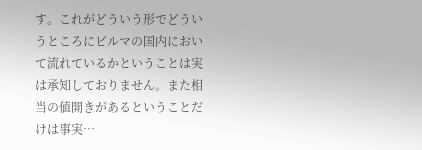す。これがどういう形でどういうところにビルマの国内において流れているかということは実は承知しておりません。また相当の値開きがあるということだけは事実…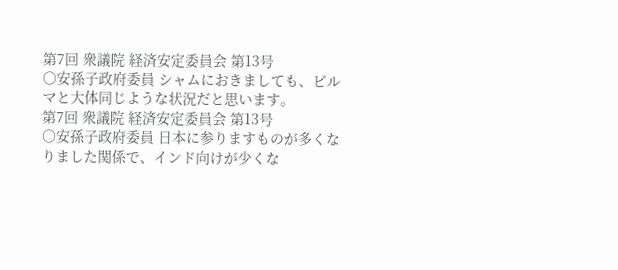第7回 衆議院 経済安定委員会 第13号
○安孫子政府委員 シャムにおきましても、ビルマと大体同じような状況だと思います。
第7回 衆議院 経済安定委員会 第13号
○安孫子政府委員 日本に参りますものが多くなりました関係で、インド向けが少くな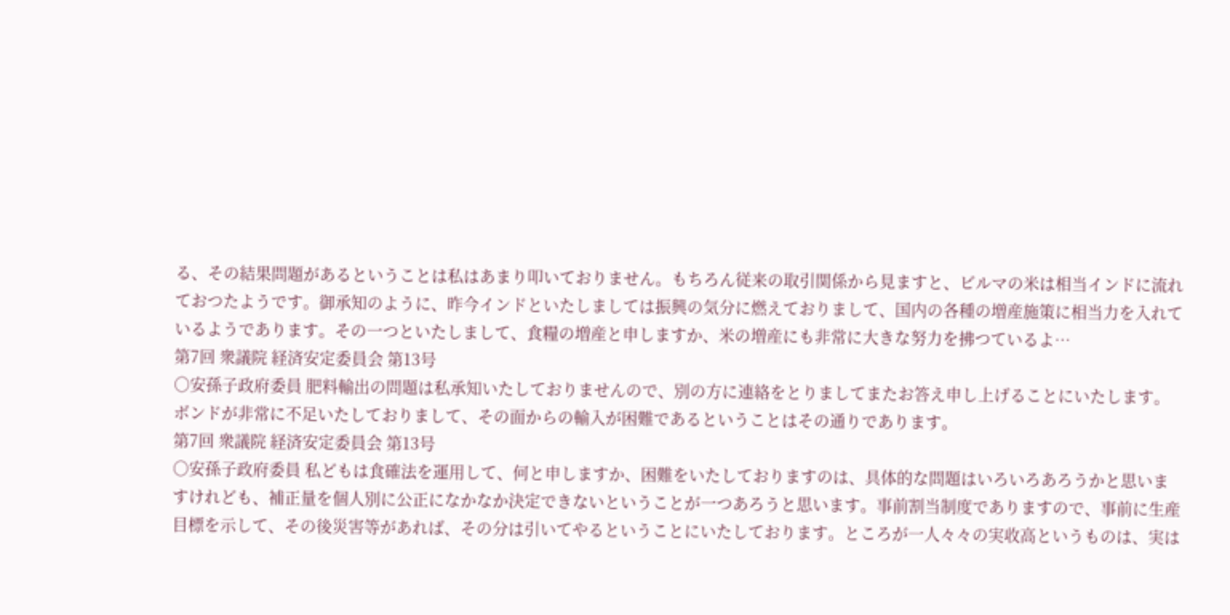る、その結果問題があるということは私はあまり叩いておりません。もちろん従来の取引関係から見ますと、ビルマの米は相当インドに流れておつたようです。御承知のように、昨今インドといたしましては振興の気分に燃えておりまして、国内の各種の増産施策に相当力を入れているようであります。その一つといたしまして、食糧の増産と申しますか、米の増産にも非常に大きな努力を拂つているよ…
第7回 衆議院 経済安定委員会 第13号
○安孫子政府委員 肥料輸出の問題は私承知いたしておりませんので、別の方に連絡をとりましてまたお答え申し上げることにいたします。ボンドが非常に不足いたしておりまして、その面からの輸入が困難であるということはその通りであります。
第7回 衆議院 経済安定委員会 第13号
○安孫子政府委員 私どもは食確法を運用して、何と申しますか、困難をいたしておりますのは、具体的な問題はいろいろあろうかと思いますけれども、補正量を個人別に公正になかなか決定できないということが一つあろうと思います。事前割当制度でありますので、事前に生産目標を示して、その後災害等があれば、その分は引いてやるということにいたしております。ところが一人々々の実收高というものは、実は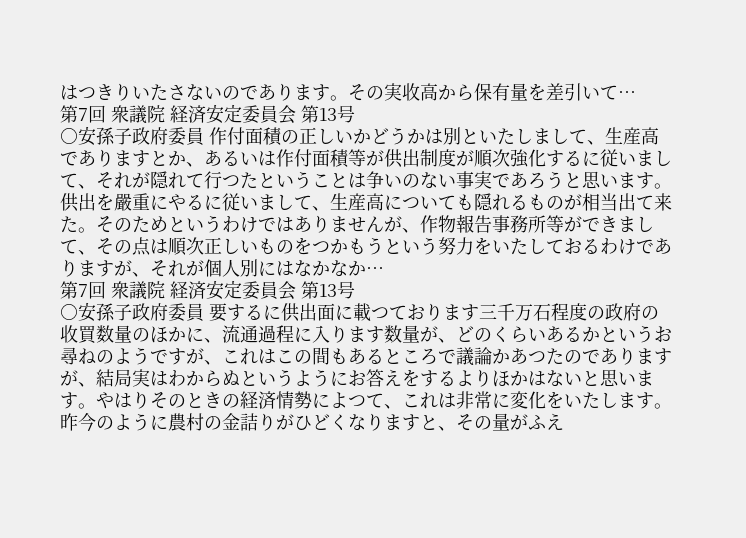はつきりいたさないのであります。その実收高から保有量を差引いて…
第7回 衆議院 経済安定委員会 第13号
○安孫子政府委員 作付面積の正しいかどうかは別といたしまして、生産高でありますとか、あるいは作付面積等が供出制度が順次強化するに従いまして、それが隠れて行つたということは争いのない事実であろうと思います。供出を嚴重にやるに従いまして、生産高についても隠れるものが相当出て来た。そのためというわけではありませんが、作物報告事務所等ができまして、その点は順次正しいものをつかもうという努力をいたしておるわけでありますが、それが個人別にはなかなか…
第7回 衆議院 経済安定委員会 第13号
○安孫子政府委員 要するに供出面に載つております三千万石程度の政府の收買数量のほかに、流通過程に入ります数量が、どのくらいあるかというお尋ねのようですが、これはこの間もあるところで議論かあつたのでありますが、結局実はわからぬというようにお答えをするよりほかはないと思います。やはりそのときの経済情勢によつて、これは非常に変化をいたします。昨今のように農村の金詰りがひどくなりますと、その量がふえ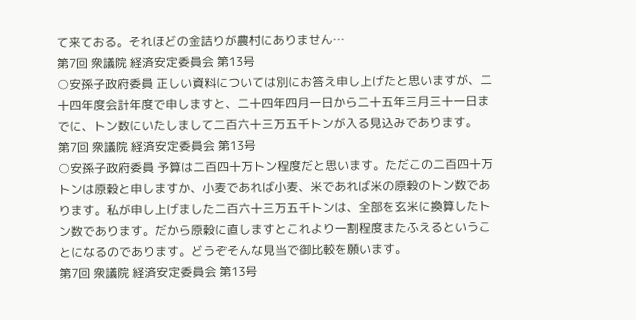て来ておる。それほどの金詰りが農村にありません…
第7回 衆議院 経済安定委員会 第13号
○安孫子政府委員 正しい資料については別にお答え申し上げたと思いますが、二十四年度会計年度で申しますと、二十四年四月一日から二十五年三月三十一日までに、トン数にいたしまして二百六十三万五千トンが入る見込みであります。
第7回 衆議院 経済安定委員会 第13号
○安孫子政府委員 予算は二百四十万トン程度だと思います。ただこの二百四十万トンは原穀と申しますか、小麦であれば小麦、米であれば米の原穀のトン数であります。私が申し上げました二百六十三万五千トンは、全部を玄米に換算したトン数であります。だから原穀に直しますとこれより一割程度またふえるということになるのであります。どうぞそんな見当で御比較を願います。
第7回 衆議院 経済安定委員会 第13号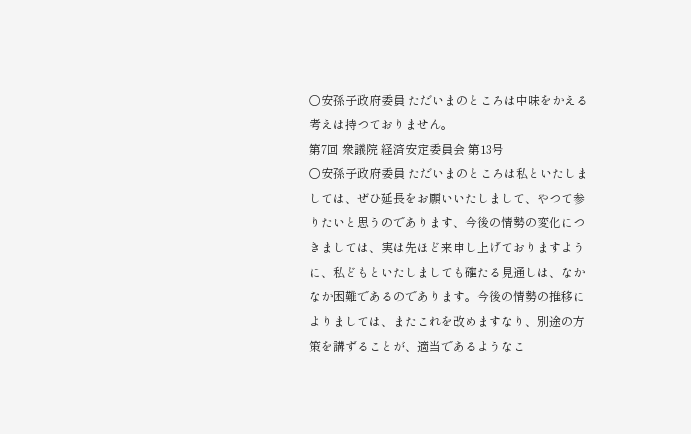○安孫子政府委員 ただいまのところは中味をかえる考えは持つておりません。
第7回 衆議院 経済安定委員会 第13号
○安孫子政府委員 ただいまのところは私といたしましては、ぜひ延長をお願いいたしまして、やつて参りたいと思うのであります、今後の情勢の変化につきましては、実は先ほど来申し上げておりますように、私どもといたしましても確たる見通しは、なかなか困難であるのであります。今後の情勢の推移によりましては、またこれを改めますなり、別途の方策を講ずることが、適当であるようなこ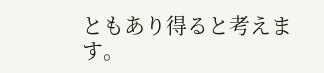ともあり得ると考えます。